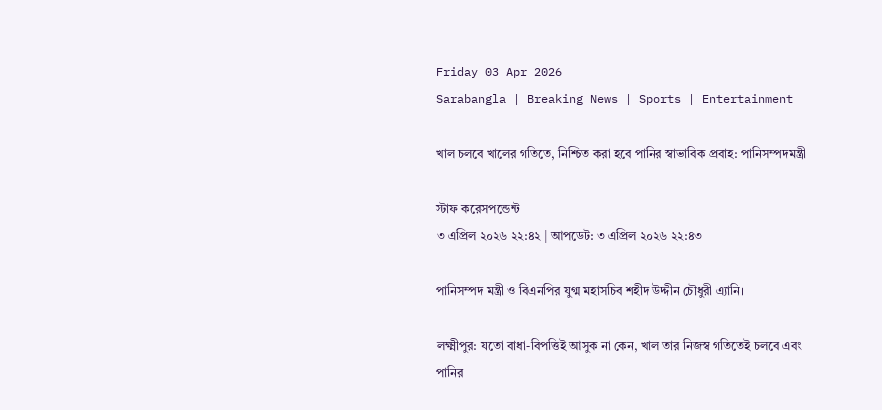Friday 03 Apr 2026
Sarabangla | Breaking News | Sports | Entertainment

খাল চলবে খালের গতিতে, নিশ্চিত করা হবে পানির স্বাভাবিক প্রবাহ: পানিসম্পদমন্ত্রী

স্টাফ করেসপন্ডেন্ট
৩ এপ্রিল ২০২৬ ২২:৪২ | আপডেট: ৩ এপ্রিল ২০২৬ ২২:৪৩

পানিসম্পদ মন্ত্রী ও বিএনপির যুগ্ম মহাসচিব শহীদ উদ্দীন চৌধুরী এ্যানি।

লক্ষ্মীপুর: যতো বাধা-বিপত্তিই আসুক না কেন, খাল তার নিজস্ব গতিতেই চলবে এবং পানির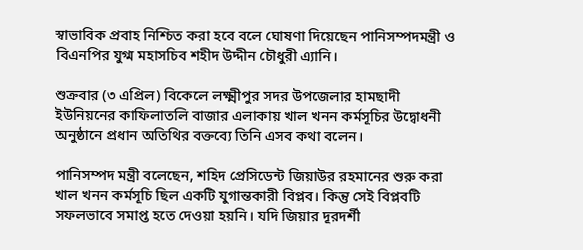স্বাভাবিক প্রবাহ নিশ্চিত করা হবে বলে ঘোষণা দিয়েছেন পানিসম্পদমন্ত্রী ও বিএনপির যুগ্ম মহাসচিব শহীদ উদ্দীন চৌধুরী এ্যানি।

শুক্রবার (৩ এপ্রিল) বিকেলে লক্ষ্মীপুর সদর উপজেলার হামছাদী ইউনিয়নের কাফিলাতলি বাজার এলাকায় খাল খনন কর্মসূচির উদ্বোধনী অনুষ্ঠানে প্রধান অতিথির বক্তব্যে তিনি এসব কথা বলেন।

পানিসম্পদ মন্ত্রী বলেছেন, শহিদ প্রেসিডেন্ট জিয়াউর রহমানের শুরু করা খাল খনন কর্মসূচি ছিল একটি যুগান্তকারী বিপ্লব। কিন্তু সেই বিপ্লবটি সফলভাবে সমাপ্ত হতে দেওয়া হয়নি। যদি জিয়ার দূরদর্শী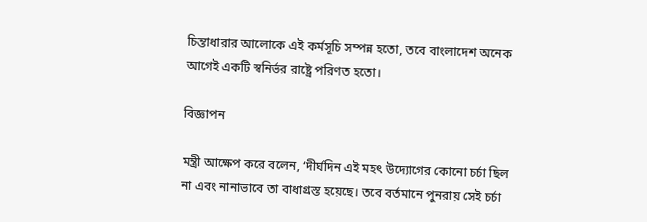চিন্তাধারার আলোকে এই কর্মসূচি সম্পন্ন হতো, তবে বাংলাদেশ অনেক আগেই একটি স্বনির্ভর রাষ্ট্রে পরিণত হতো।

বিজ্ঞাপন

মন্ত্রী আক্ষেপ করে বলেন, ‘দীর্ঘদিন এই মহৎ উদ্যোগের কোনো চর্চা ছিল না এবং নানাভাবে তা বাধাগ্রস্ত হয়েছে। তবে বর্তমানে পুনরায় সেই চর্চা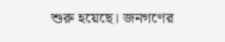শুরু হয়েছে। জনগণের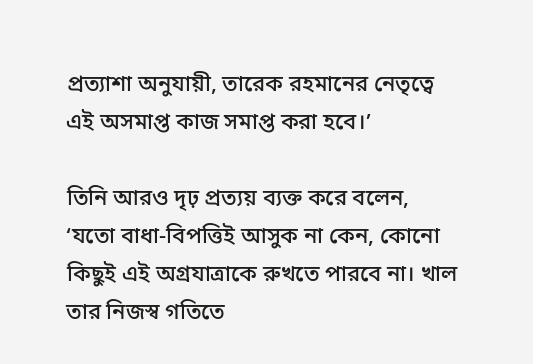প্রত্যাশা অনুযায়ী, তারেক রহমানের নেতৃত্বে এই অসমাপ্ত কাজ সমাপ্ত করা হবে।’

তিনি আরও দৃঢ় প্রত্যয় ব্যক্ত করে বলেন, ‘যতো বাধা-বিপত্তিই আসুক না কেন, কোনো কিছুই এই অগ্রযাত্রাকে রুখতে পারবে না। খাল তার নিজস্ব গতিতে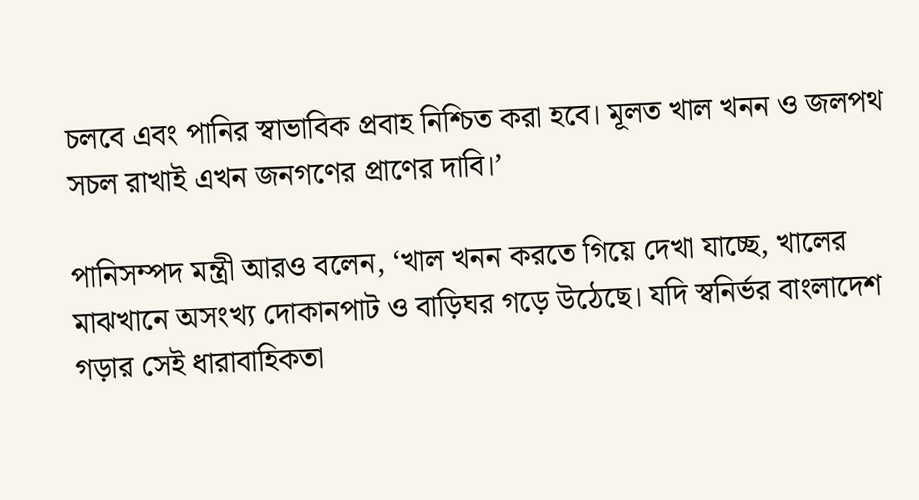চলবে এবং পানির স্বাভাবিক প্রবাহ নিশ্চিত করা হবে। মূলত খাল খনন ও জলপথ সচল রাখাই এখন জনগণের প্রাণের দাবি।’

পানিসম্পদ মন্ত্রী আরও বলেন, ‘খাল খনন করতে গিয়ে দেখা যাচ্ছে, খালের মাঝখানে অসংখ্য দোকানপাট ও বাড়িঘর গড়ে উঠেছে। যদি স্বনির্ভর বাংলাদেশ গড়ার সেই ধারাবাহিকতা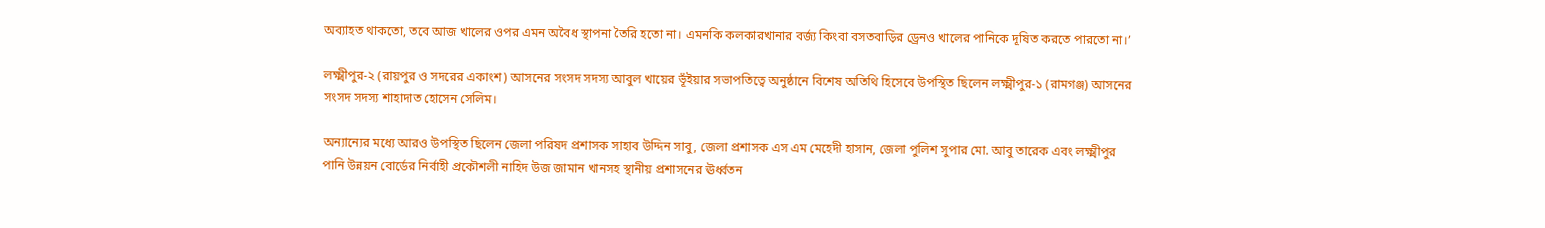অব্যাহত থাকতো, তবে আজ খালের ওপর এমন অবৈধ স্থাপনা তৈরি হতো না। এমনকি কলকারখানার বর্জ্য কিংবা বসতবাড়ির ড্রেনও খালের পানিকে দূষিত করতে পারতো না।’

লক্ষ্মীপুর-২ (রায়পুর ও সদরের একাংশ) আসনের সংসদ সদস্য আবুল খায়ের ভূঁইয়ার সভাপতিত্বে অনুষ্ঠানে বিশেষ অতিথি হিসেবে উপস্থিত ছিলেন লক্ষ্মীপুর-১ (রামগঞ্জ) আসনের সংসদ সদস্য শাহাদাত হোসেন সেলিম।

অন্যান্যের মধ্যে আরও উপস্থিত ছিলেন জেলা পরিষদ প্রশাসক সাহাব উদ্দিন সাবু, জেলা প্রশাসক এস এম মেহেদী হাসান, জেলা পুলিশ সুপার মো. আবু তারেক এবং লক্ষ্মীপুর পানি উন্নয়ন বোর্ডের নির্বাহী প্রকৌশলী নাহিদ উজ জামান খানসহ স্থানীয় প্রশাসনের ঊর্ধ্বতন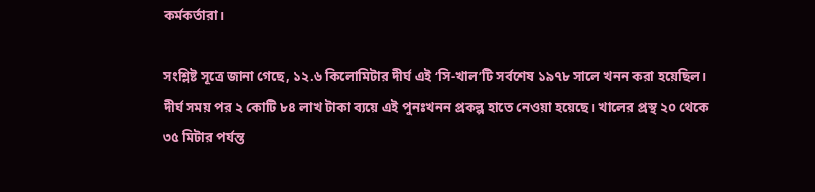কর্মকর্তারা।

সংশ্লিষ্ট সূত্রে জানা গেছে, ১২.৬ কিলোমিটার দীর্ঘ এই ‘সি-খাল’টি সর্বশেষ ১৯৭৮ সালে খনন করা হয়েছিল। দীর্ঘ সময় পর ২ কোটি ৮৪ লাখ টাকা ব্যয়ে এই পুনঃখনন প্রকল্প হাতে নেওয়া হয়েছে। খালের প্রস্থ ২০ থেকে ৩৫ মিটার পর্যন্ত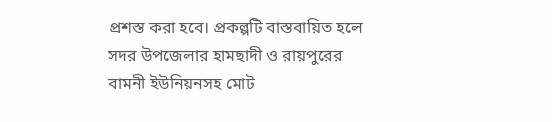প্রশস্ত করা হবে। প্রকল্পটি বাস্তবায়িত হলে সদর উপজেলার হামছাদী ও রায়পুরের বামনী ইউনিয়নসহ মোট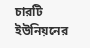চারটি ইউনিয়নের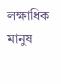লক্ষাধিক মানুষ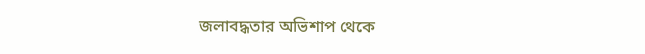জলাবদ্ধতার অভিশাপ থেকে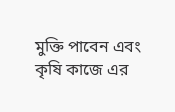মুক্তি পাবেন এবং কৃষি কাজে এর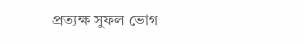প্রত্যক্ষ সুফল ভোগ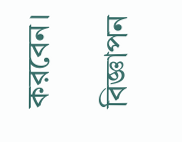করবেন।

বিজ্ঞাপন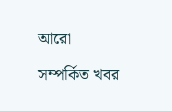আরো

সম্পর্কিত খবর